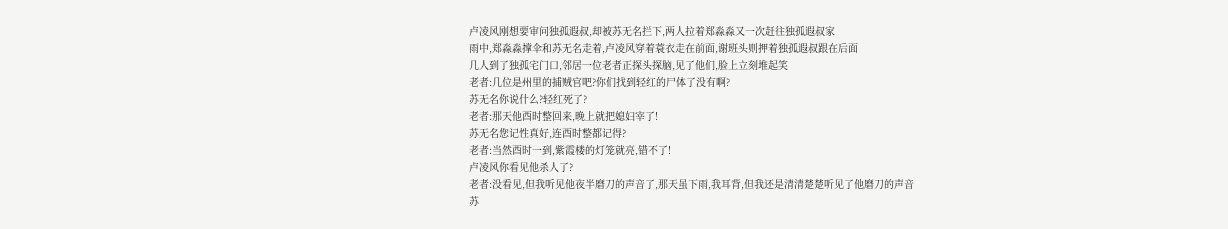卢凌风刚想要审问独孤遐叔,却被苏无名拦下,两人拉着郑淼淼又一次赶往独孤遐叔家
雨中,郑淼淼撑伞和苏无名走着,卢凌风穿着蓑衣走在前面,谢班头则押着独孤遐叔跟在后面
几人到了独孤宅门口,邻居一位老者正探头探脑,见了他们,脸上立刻堆起笑
老者:几位是州里的捕贼官吧?你们找到轻红的尸体了没有啊?
苏无名你说什么?轻红死了?
老者:那天他酉时整回来,晚上就把媳妇宰了!
苏无名您记性真好,连酉时整都记得?
老者:当然酉时一到,紫霞楼的灯笼就亮,错不了!
卢凌风你看见他杀人了?
老者:没看见,但我听见他夜半磨刀的声音了,那天虽下雨,我耳背,但我还是清清楚楚听见了他磨刀的声音
苏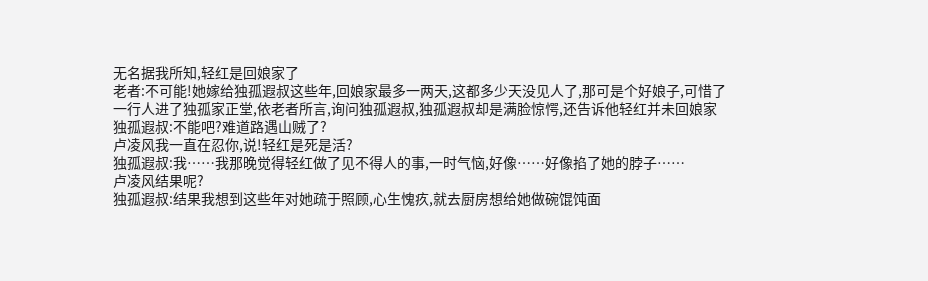无名据我所知,轻红是回娘家了
老者:不可能!她嫁给独孤遐叔这些年,回娘家最多一两天,这都多少天没见人了,那可是个好娘子,可惜了
一行人进了独孤家正堂,依老者所言,询问独孤遐叔,独孤遐叔却是满脸惊愕,还告诉他轻红并未回娘家
独孤遐叔:不能吧?难道路遇山贼了?
卢凌风我一直在忍你,说!轻红是死是活?
独孤遐叔:我……我那晚觉得轻红做了见不得人的事,一时气恼,好像……好像掐了她的脖子……
卢凌风结果呢?
独孤遐叔:结果我想到这些年对她疏于照顾,心生愧疚,就去厨房想给她做碗馄饨面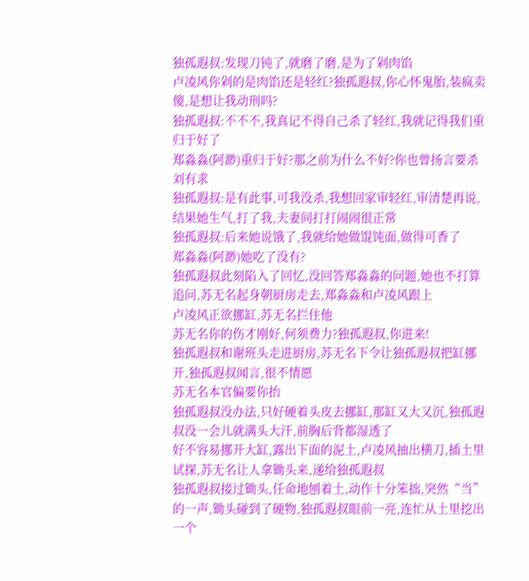独孤遐叔:发现刀钝了,就磨了磨,是为了剁肉馅
卢凌风你剁的是肉馅还是轻红?独孤遐叔,你心怀鬼胎,装疯卖傻,是想让我动刑吗?
独孤遐叔:不不不,我真记不得自己杀了轻红,我就记得我们重归于好了
郑淼淼(阿渺)重归于好?那之前为什么不好?你也曾扬言要杀刘有求
独孤遐叔:是有此事,可我没杀,我想回家审轻红,审清楚再说,结果她生气,打了我,夫妻间打打闹闹很正常
独孤遐叔:后来她说饿了,我就给她做馄饨面,做得可香了
郑淼淼(阿渺)她吃了没有?
独孤遐叔此刻陷入了回忆,没回答郑淼淼的问题,她也不打算追问,苏无名起身朝厨房走去,郑淼淼和卢凌风跟上
卢凌风正欲挪缸,苏无名拦住他
苏无名你的伤才刚好,何须费力?独孤遐叔,你进来!
独孤遐叔和谢班头走进厨房,苏无名下令让独孤遐叔把缸挪开,独孤遐叔闻言,很不情愿
苏无名本官偏要你抬
独孤遐叔没办法,只好硬着头皮去挪缸,那缸又大又沉,独孤遐叔没一会儿就满头大汗,前胸后背都湿透了
好不容易挪开大缸,露出下面的泥土,卢凌风抽出横刀,插土里试探,苏无名让人拿锄头来,递给独孤遐叔
独孤遐叔接过锄头,任命地刨着土,动作十分笨拙,突然“当”的一声,锄头碰到了硬物,独孤遐叔眼前一亮,连忙从土里挖出一个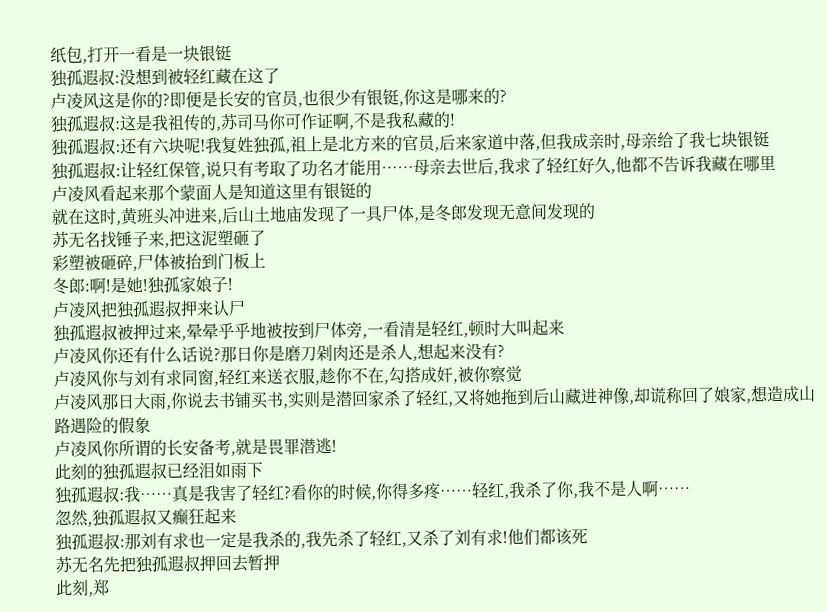纸包,打开一看是一块银铤
独孤遐叔:没想到被轻红藏在这了
卢凌风这是你的?即便是长安的官员,也很少有银铤,你这是哪来的?
独孤遐叔:这是我祖传的,苏司马你可作证啊,不是我私藏的!
独孤遐叔:还有六块呢!我复姓独孤,祖上是北方来的官员,后来家道中落,但我成亲时,母亲给了我七块银铤
独孤遐叔:让轻红保管,说只有考取了功名才能用……母亲去世后,我求了轻红好久,他都不告诉我藏在哪里
卢凌风看起来那个蒙面人是知道这里有银铤的
就在这时,黄班头冲进来,后山土地庙发现了一具尸体,是冬郎发现无意间发现的
苏无名找锤子来,把这泥塑砸了
彩塑被砸碎,尸体被抬到门板上
冬郎:啊!是她!独孤家娘子!
卢凌风把独孤遐叔押来认尸
独孤遐叔被押过来,晕晕乎乎地被按到尸体旁,一看清是轻红,顿时大叫起来
卢凌风你还有什么话说?那日你是磨刀剁肉还是杀人,想起来没有?
卢凌风你与刘有求同窗,轻红来送衣服,趁你不在,勾搭成奸,被你察觉
卢凌风那日大雨,你说去书铺买书,实则是潜回家杀了轻红,又将她拖到后山藏进神像,却谎称回了娘家,想造成山路遇险的假象
卢凌风你所谓的长安备考,就是畏罪潜逃!
此刻的独孤遐叔已经泪如雨下
独孤遐叔:我……真是我害了轻红?看你的时候,你得多疼……轻红,我杀了你,我不是人啊……
忽然,独孤遐叔又癫狂起来
独孤遐叔:那刘有求也一定是我杀的,我先杀了轻红,又杀了刘有求!他们都该死
苏无名先把独孤遐叔押回去暂押
此刻,郑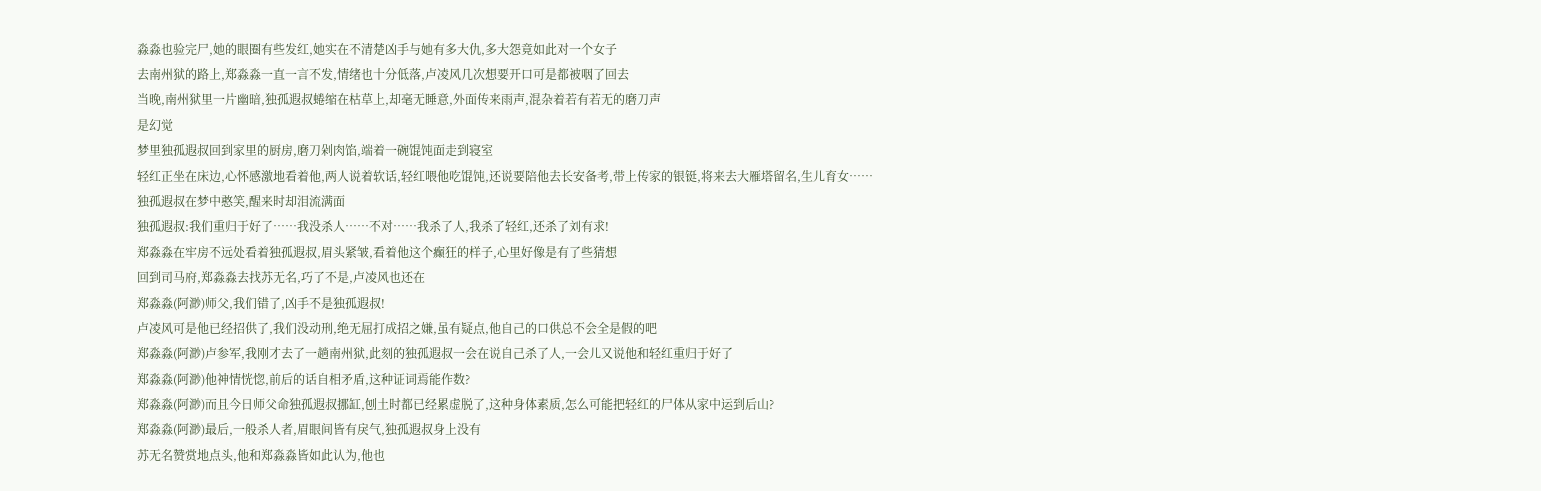淼淼也验完尸,她的眼圈有些发红,她实在不清楚凶手与她有多大仇,多大怨竟如此对一个女子
去南州狱的路上,郑淼淼一直一言不发,情绪也十分低落,卢凌风几次想要开口可是都被咽了回去
当晚,南州狱里一片幽暗,独孤遐叔蜷缩在枯草上,却毫无睡意,外面传来雨声,混杂着若有若无的磨刀声
是幻觉
梦里独孤遐叔回到家里的厨房,磨刀剁肉馅,端着一碗馄饨面走到寝室
轻红正坐在床边,心怀感激地看着他,两人说着软话,轻红喂他吃馄饨,还说要陪他去长安备考,带上传家的银铤,将来去大雁塔留名,生儿育女……
独孤遐叔在梦中憨笑,醒来时却泪流满面
独孤遐叔:我们重归于好了……我没杀人……不对……我杀了人,我杀了轻红,还杀了刘有求!
郑淼淼在牢房不远处看着独孤遐叔,眉头紧皱,看着他这个癫狂的样子,心里好像是有了些猜想
回到司马府,郑淼淼去找苏无名,巧了不是,卢凌风也还在
郑淼淼(阿渺)师父,我们错了,凶手不是独孤遐叔!
卢凌风可是他已经招供了,我们没动刑,绝无屈打成招之嫌,虽有疑点,他自己的口供总不会全是假的吧
郑淼淼(阿渺)卢参军,我刚才去了一趟南州狱,此刻的独孤遐叔一会在说自己杀了人,一会儿又说他和轻红重归于好了
郑淼淼(阿渺)他神情恍惚,前后的话自相矛盾,这种证词焉能作数?
郑淼淼(阿渺)而且今日师父命独孤遐叔挪缸,刨土时都已经累虚脱了,这种身体素质,怎么可能把轻红的尸体从家中运到后山?
郑淼淼(阿渺)最后,一般杀人者,眉眼间皆有戾气,独孤遐叔身上没有
苏无名赞赏地点头,他和郑淼淼皆如此认为,他也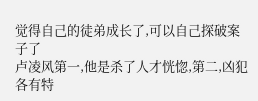觉得自己的徒弟成长了,可以自己探破案子了
卢凌风第一,他是杀了人才恍惚,第二,凶犯各有特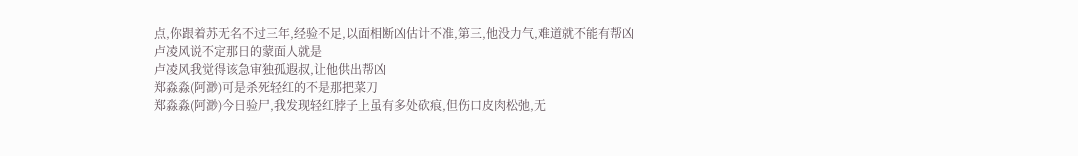点,你跟着苏无名不过三年,经验不足,以面相断凶估计不准,第三,他没力气,难道就不能有帮凶
卢凌风说不定那日的蒙面人就是
卢凌风我觉得该急审独孤遐叔,让他供出帮凶
郑淼淼(阿渺)可是杀死轻红的不是那把菜刀
郑淼淼(阿渺)今日验尸,我发现轻红脖子上虽有多处砍痕,但伤口皮肉松弛,无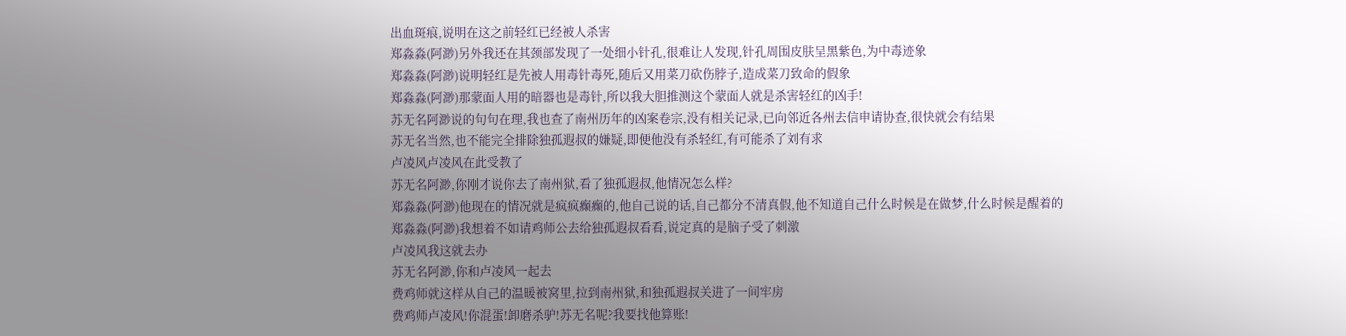出血斑痕,说明在这之前轻红已经被人杀害
郑淼淼(阿渺)另外我还在其颈部发现了一处细小针孔,很难让人发现,针孔周围皮肤呈黑紫色,为中毒迹象
郑淼淼(阿渺)说明轻红是先被人用毒针毒死,随后又用菜刀砍伤脖子,造成菜刀致命的假象
郑淼淼(阿渺)那蒙面人用的暗器也是毒针,所以我大胆推测这个蒙面人就是杀害轻红的凶手!
苏无名阿渺说的句句在理,我也查了南州历年的凶案卷宗,没有相关记录,已向邻近各州去信申请协查,很快就会有结果
苏无名当然,也不能完全排除独孤遐叔的嫌疑,即便他没有杀轻红,有可能杀了刘有求
卢凌风卢凌风在此受教了
苏无名阿渺,你刚才说你去了南州狱,看了独孤遐叔,他情况怎么样?
郑淼淼(阿渺)他现在的情况就是疯疯癫癫的,他自己说的话,自己都分不清真假,他不知道自己什么时候是在做梦,什么时候是醒着的
郑淼淼(阿渺)我想着不如请鸡师公去给独孤遐叔看看,说定真的是脑子受了刺激
卢凌风我这就去办
苏无名阿渺,你和卢凌风一起去
费鸡师就这样从自己的温暖被窝里,拉到南州狱,和独孤遐叔关进了一间牢房
费鸡师卢凌风!你混蛋!卸磨杀驴!苏无名呢?我要找他算账!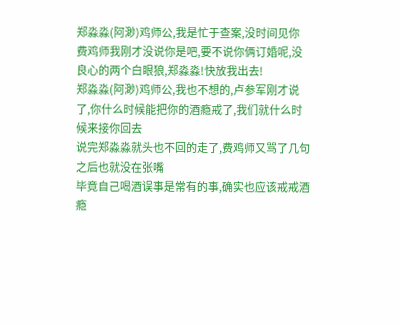郑淼淼(阿渺)鸡师公,我是忙于查案,没时间见你
费鸡师我刚才没说你是吧,要不说你俩订婚呢,没良心的两个白眼狼,郑淼淼!快放我出去!
郑淼淼(阿渺)鸡师公,我也不想的,卢参军刚才说了,你什么时候能把你的酒瘾戒了,我们就什么时候来接你回去
说完郑淼淼就头也不回的走了,费鸡师又骂了几句之后也就没在张嘴
毕竟自己喝酒误事是常有的事,确实也应该戒戒酒瘾